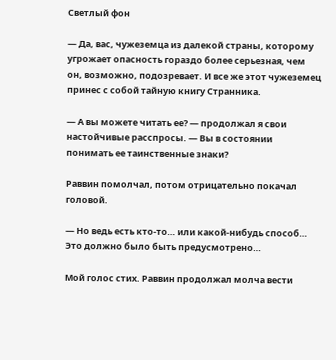Светлый фон

— Да, вас, чужеземца из далекой страны, которому угрожает опасность гораздо более серьезная, чем он, возможно, подозревает. И все же этот чужеземец принес с собой тайную книгу Странника.

— А вы можете читать ее? — продолжал я свои настойчивые расспросы. — Вы в состоянии понимать ее таинственные знаки?

Раввин помолчал, потом отрицательно покачал головой.

— Но ведь есть кто-то… или какой-нибудь способ… Это должно было быть предусмотрено…

Мой голос стих. Раввин продолжал молча вести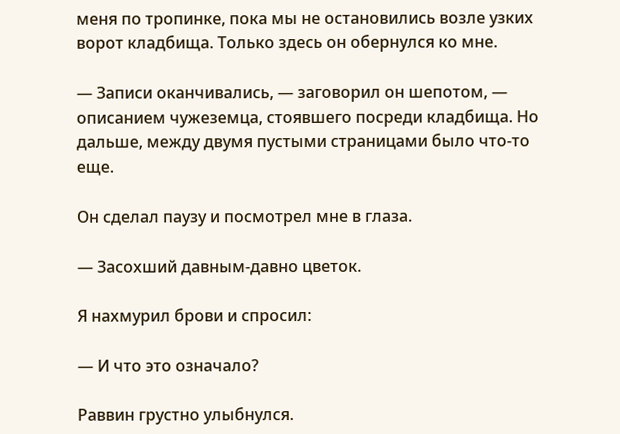меня по тропинке, пока мы не остановились возле узких ворот кладбища. Только здесь он обернулся ко мне.

— Записи оканчивались, — заговорил он шепотом, — описанием чужеземца, стоявшего посреди кладбища. Но дальше, между двумя пустыми страницами было что-то еще.

Он сделал паузу и посмотрел мне в глаза.

— Засохший давным-давно цветок.

Я нахмурил брови и спросил:

— И что это означало?

Раввин грустно улыбнулся.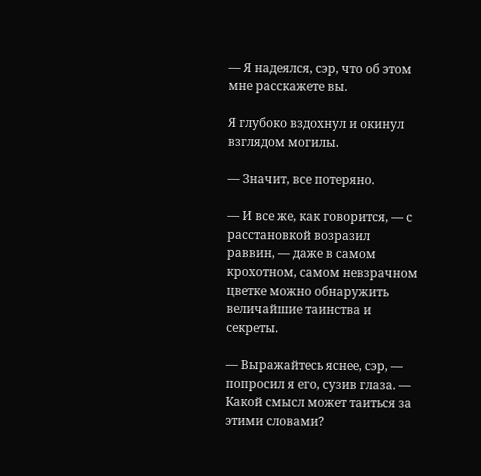— Я надеялся, сэр, что об этом мне расскажете вы.

Я глубоко вздохнул и окинул взглядом могилы.

— Значит, все потеряно.

— И все же, как говорится, — с расстановкой возразил раввин, — даже в самом крохотном, самом невзрачном цветке можно обнаружить величайшие таинства и секреты.

— Выражайтесь яснее, сэр, — попросил я его, сузив глаза. — Какой смысл может таиться за этими словами?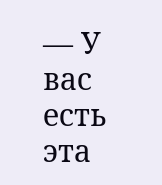— У вас есть эта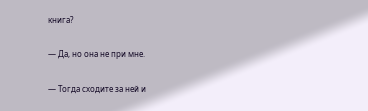книга?

— Да, но она не при мне.

— Тогда сходите за ней и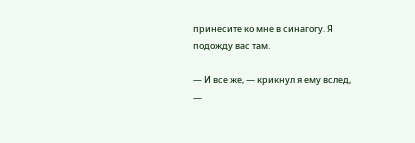принесите ко мне в синагогу. Я подожду вас там.

— И все же, — крикнул я ему вслед, —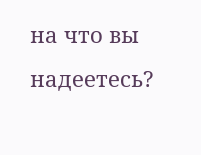на что вы надеетесь?